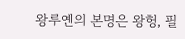왕루옌의 본명은 왕헝, 필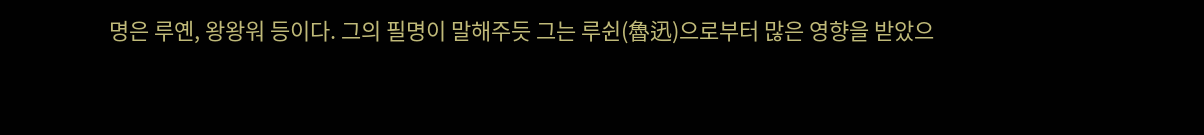명은 루옌, 왕왕워 등이다. 그의 필명이 말해주듯 그는 루쉰(魯迅)으로부터 많은 영향을 받았으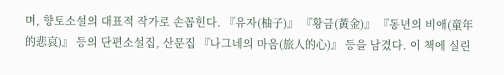며, 향토소설의 대표적 작가로 손꼽힌다. 『유자(柚子)』 『황금(黃金)』 『동년의 비애(童年的悲哀)』 등의 단편소설집, 산문집 『나그네의 마음(旅人的心)』 등을 남겼다. 이 책에 실린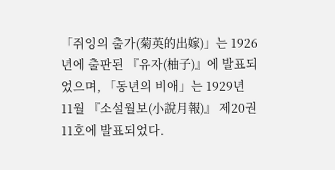「쥐잉의 출가(菊英的出嫁)」는 1926년에 출판된 『유자(柚子)』에 발표되었으며, 「동년의 비애」는 1929년 11월 『소설월보(小說月報)』 제20권 11호에 발표되었다.